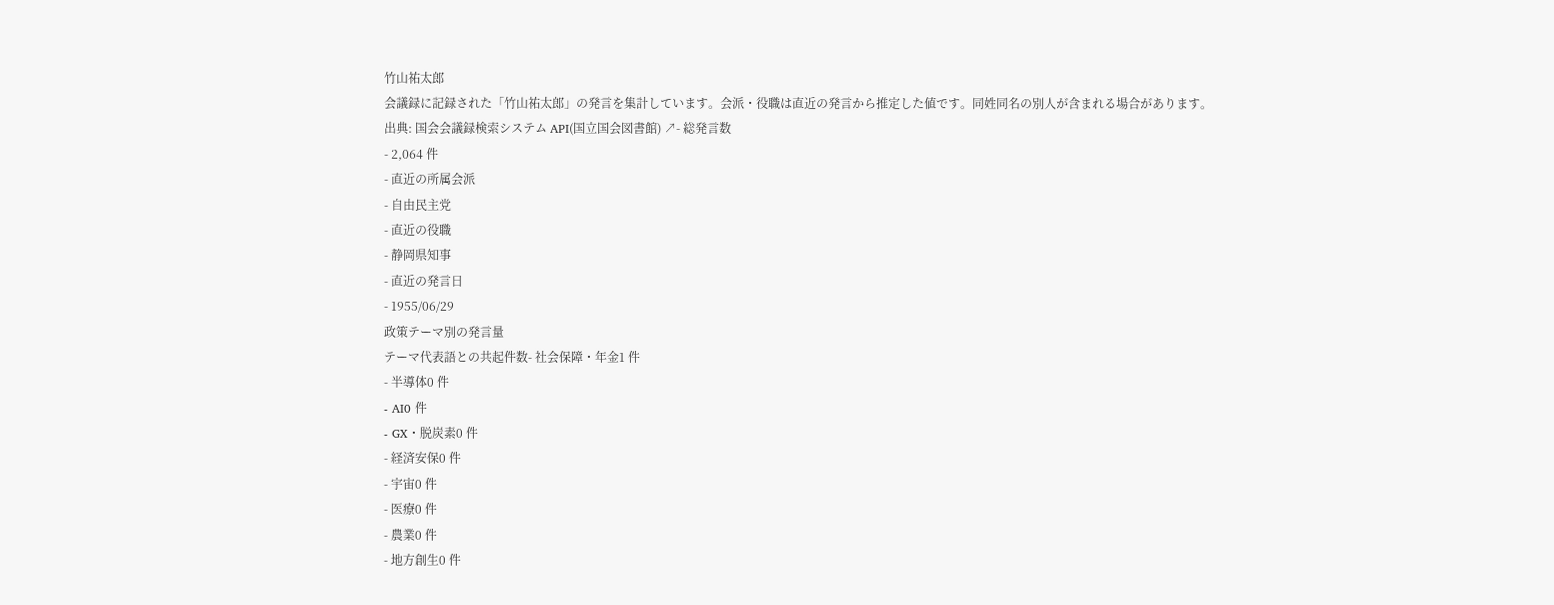竹山祐太郎
会議録に記録された「竹山祐太郎」の発言を集計しています。会派・役職は直近の発言から推定した値です。同姓同名の別人が含まれる場合があります。
出典: 国会会議録検索システム API(国立国会図書館) ↗- 総発言数
- 2,064 件
- 直近の所属会派
- 自由民主党
- 直近の役職
- 静岡県知事
- 直近の発言日
- 1955/06/29
政策テーマ別の発言量
テーマ代表語との共起件数- 社会保障・年金1 件
- 半導体0 件
- AI0 件
- GX・脱炭素0 件
- 経済安保0 件
- 宇宙0 件
- 医療0 件
- 農業0 件
- 地方創生0 件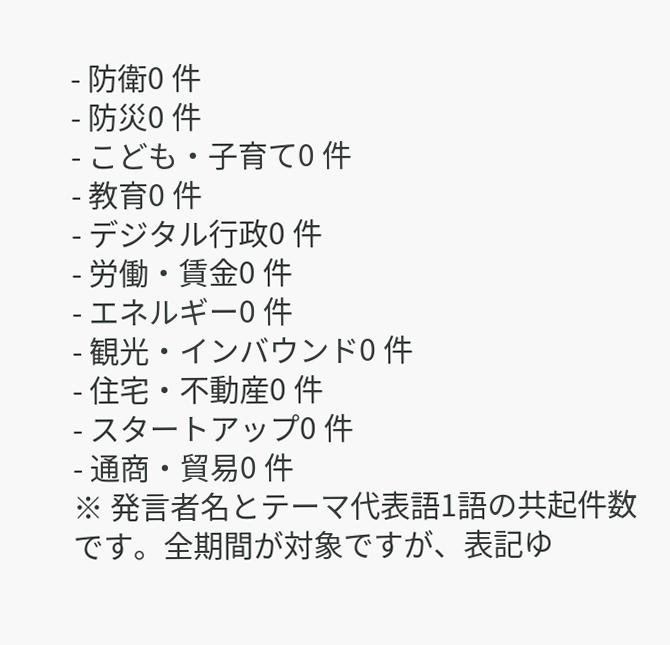- 防衛0 件
- 防災0 件
- こども・子育て0 件
- 教育0 件
- デジタル行政0 件
- 労働・賃金0 件
- エネルギー0 件
- 観光・インバウンド0 件
- 住宅・不動産0 件
- スタートアップ0 件
- 通商・貿易0 件
※ 発言者名とテーマ代表語1語の共起件数です。全期間が対象ですが、表記ゆ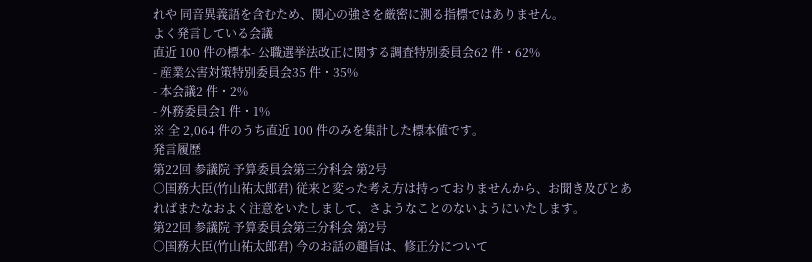れや 同音異義語を含むため、関心の強さを厳密に測る指標ではありません。
よく発言している会議
直近 100 件の標本- 公職選挙法改正に関する調査特別委員会62 件・62%
- 産業公害対策特別委員会35 件・35%
- 本会議2 件・2%
- 外務委員会1 件・1%
※ 全 2,064 件のうち直近 100 件のみを集計した標本値です。
発言履歴
第22回 参議院 予算委員会第三分科会 第2号
○国務大臣(竹山祐太郎君) 従来と変った考え方は持っておりませんから、お聞き及びとあればまたなおよく注意をいたしまして、さようなことのないようにいたします。
第22回 参議院 予算委員会第三分科会 第2号
○国務大臣(竹山祐太郎君) 今のお話の趣旨は、修正分について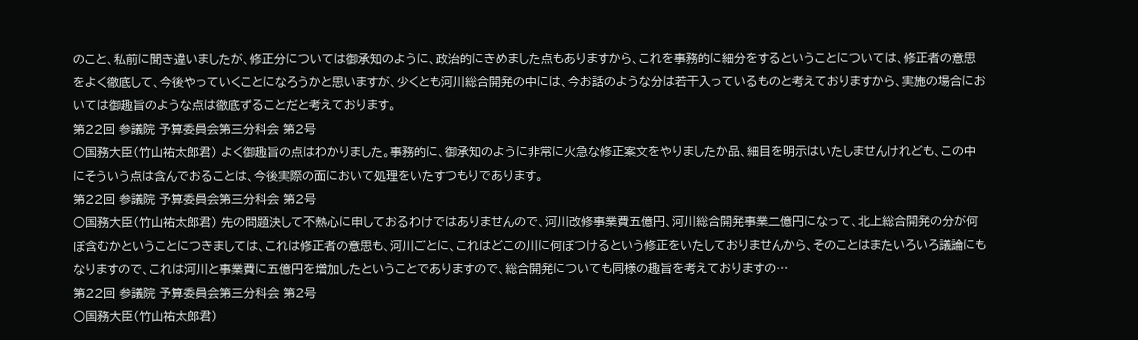のこと、私前に聞き違いましたが、修正分については御承知のように、政治的にきめました点もありますから、これを事務的に細分をするということについては、修正者の意思をよく徹底して、今後やっていくことになろうかと思いますが、少くとも河川総合開発の中には、今お話のような分は若干入っているものと考えておりますから、実施の場合においては御趣旨のような点は徹底ずることだと考えております。
第22回 参議院 予算委員会第三分科会 第2号
○国務大臣(竹山祐太郎君) よく御趣旨の点はわかりました。事務的に、御承知のように非常に火急な修正案文をやりましたか品、細目を明示はいたしませんけれども、この中にそういう点は含んでおることは、今後実際の面において処理をいたすつもりであります。
第22回 参議院 予算委員会第三分科会 第2号
○国務大臣(竹山祐太郎君) 先の問題決して不熱心に申しておるわけではありませんので、河川改修事業費五億円、河川総合開発事業二億円になって、北上総合開発の分が何ぼ含むかということにつきましては、これは修正者の意思も、河川ごとに、これはどこの川に何ぼつけるという修正をいたしておりませんから、そのことはまたいろいろ議論にもなりますので、これは河川と事業費に五億円を増加したということでありますので、総合開発についても同様の趣旨を考えておりますの…
第22回 参議院 予算委員会第三分科会 第2号
○国務大臣(竹山祐太郎君)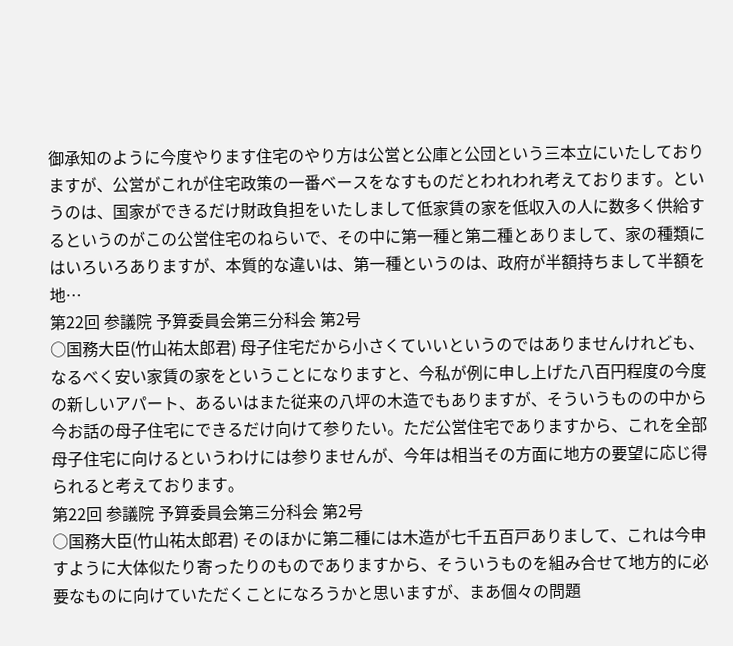御承知のように今度やります住宅のやり方は公営と公庫と公団という三本立にいたしておりますが、公営がこれが住宅政策の一番ベースをなすものだとわれわれ考えております。というのは、国家ができるだけ財政負担をいたしまして低家賃の家を低収入の人に数多く供給するというのがこの公営住宅のねらいで、その中に第一種と第二種とありまして、家の種類にはいろいろありますが、本質的な違いは、第一種というのは、政府が半額持ちまして半額を地…
第22回 参議院 予算委員会第三分科会 第2号
○国務大臣(竹山祐太郎君) 母子住宅だから小さくていいというのではありませんけれども、なるべく安い家賃の家をということになりますと、今私が例に申し上げた八百円程度の今度の新しいアパート、あるいはまた従来の八坪の木造でもありますが、そういうものの中から今お話の母子住宅にできるだけ向けて参りたい。ただ公営住宅でありますから、これを全部母子住宅に向けるというわけには参りませんが、今年は相当その方面に地方の要望に応じ得られると考えております。
第22回 参議院 予算委員会第三分科会 第2号
○国務大臣(竹山祐太郎君) そのほかに第二種には木造が七千五百戸ありまして、これは今申すように大体似たり寄ったりのものでありますから、そういうものを組み合せて地方的に必要なものに向けていただくことになろうかと思いますが、まあ個々の問題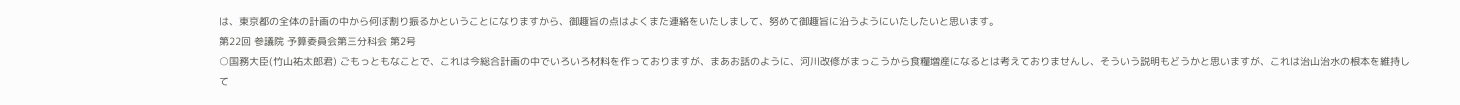は、東京都の全体の計画の中から何ぼ割り振るかということになりますから、御趣旨の点はよくまた連絡をいたしまして、努めて御趣旨に沿うようにいたしたいと思います。
第22回 参議院 予算委員会第三分科会 第2号
○国務大臣(竹山祐太郎君) ごもっともなことで、これは今総合計画の中でいろいろ材料を作っておりますが、まあお話のように、河川改修がまっこうから食糧増産になるとは考えておりませんし、そういう説明もどうかと思いますが、これは治山治水の根本を維持して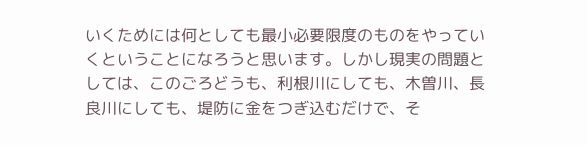いくためには何としても最小必要限度のものをやっていくということになろうと思います。しかし現実の問題としては、このごろどうも、利根川にしても、木曽川、長良川にしても、堤防に金をつぎ込むだけで、そ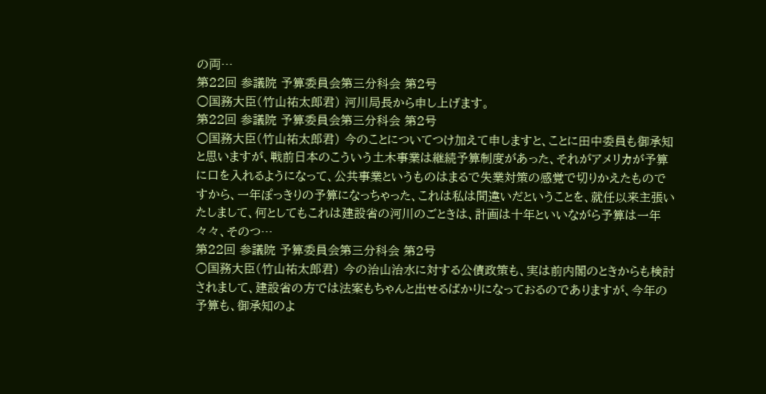の両…
第22回 参議院 予算委員会第三分科会 第2号
○国務大臣(竹山祐太郎君) 河川局長から申し上げます。
第22回 参議院 予算委員会第三分科会 第2号
○国務大臣(竹山祐太郎君) 今のことについてつけ加えて申しますと、ことに田中委員も御承知と思いますが、戦前日本のこういう土木事業は継続予算制度があった、それがアメリカが予算に口を入れるようになって、公共事業というものはまるで失業対策の感覚で切りかえたものですから、一年ぽっきりの予算になっちゃった、これは私は間違いだということを、就任以来主張いたしまして、何としてもこれは建設省の河川のごときは、計画は十年といいながら予算は一年々々、そのつ…
第22回 参議院 予算委員会第三分科会 第2号
○国務大臣(竹山祐太郎君) 今の治山治水に対する公債政策も、実は前内閣のときからも検討されまして、建設省の方では法案もちゃんと出せるばかりになっておるのでありますが、今年の予算も、御承知のよ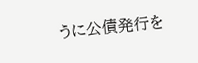うに公債発行を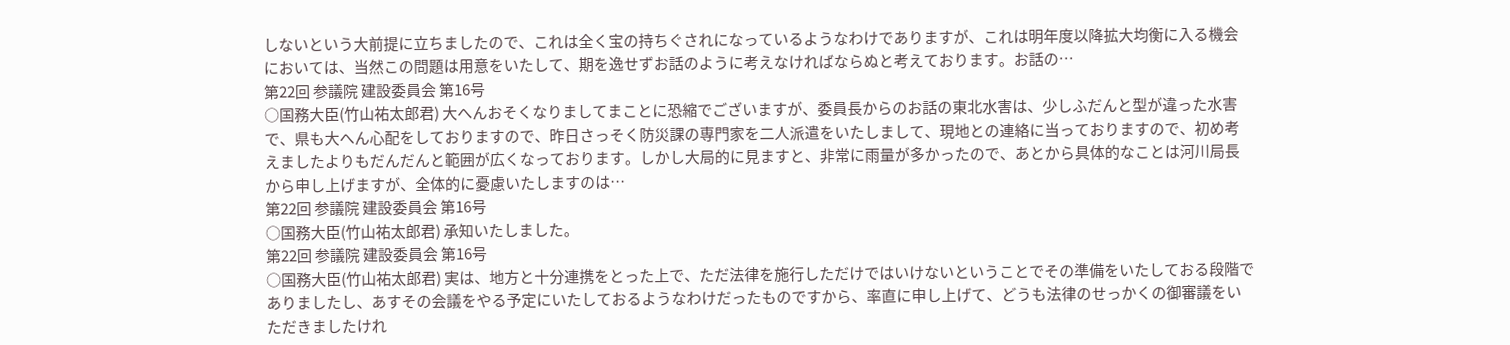しないという大前提に立ちましたので、これは全く宝の持ちぐされになっているようなわけでありますが、これは明年度以降拡大均衡に入る機会においては、当然この問題は用意をいたして、期を逸せずお話のように考えなければならぬと考えております。お話の…
第22回 参議院 建設委員会 第16号
○国務大臣(竹山祐太郎君) 大へんおそくなりましてまことに恐縮でございますが、委員長からのお話の東北水害は、少しふだんと型が違った水害で、県も大へん心配をしておりますので、昨日さっそく防災課の専門家を二人派遣をいたしまして、現地との連絡に当っておりますので、初め考えましたよりもだんだんと範囲が広くなっております。しかし大局的に見ますと、非常に雨量が多かったので、あとから具体的なことは河川局長から申し上げますが、全体的に憂慮いたしますのは…
第22回 参議院 建設委員会 第16号
○国務大臣(竹山祐太郎君) 承知いたしました。
第22回 参議院 建設委員会 第16号
○国務大臣(竹山祐太郎君) 実は、地方と十分連携をとった上で、ただ法律を施行しただけではいけないということでその準備をいたしておる段階でありましたし、あすその会議をやる予定にいたしておるようなわけだったものですから、率直に申し上げて、どうも法律のせっかくの御審議をいただきましたけれ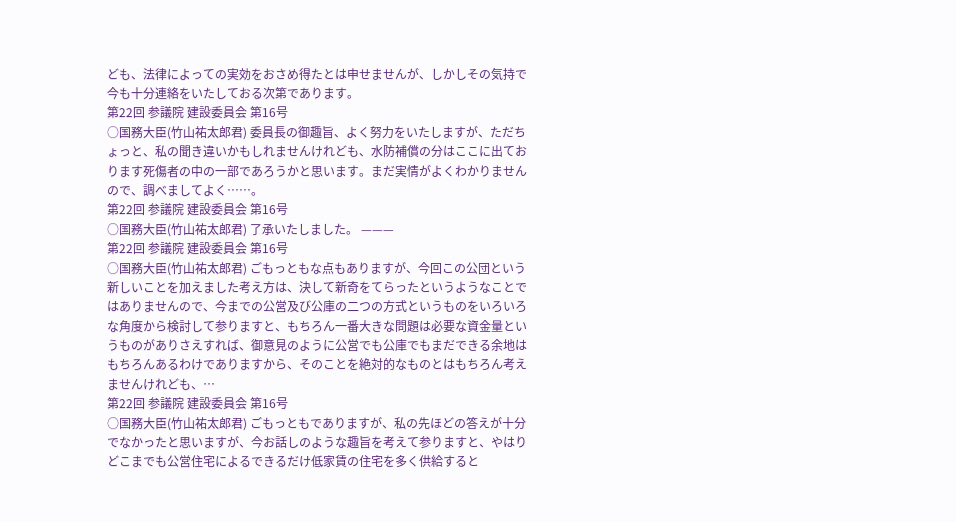ども、法律によっての実効をおさめ得たとは申せませんが、しかしその気持で今も十分連絡をいたしておる次第であります。
第22回 参議院 建設委員会 第16号
○国務大臣(竹山祐太郎君) 委員長の御趣旨、よく努力をいたしますが、ただちょっと、私の聞き違いかもしれませんけれども、水防補償の分はここに出ております死傷者の中の一部であろうかと思います。まだ実情がよくわかりませんので、調べましてよく……。
第22回 参議院 建設委員会 第16号
○国務大臣(竹山祐太郎君) 了承いたしました。 ———
第22回 参議院 建設委員会 第16号
○国務大臣(竹山祐太郎君) ごもっともな点もありますが、今回この公団という新しいことを加えました考え方は、決して新奇をてらったというようなことではありませんので、今までの公営及び公庫の二つの方式というものをいろいろな角度から検討して参りますと、もちろん一番大きな問題は必要な資金量というものがありさえすれば、御意見のように公営でも公庫でもまだできる余地はもちろんあるわけでありますから、そのことを絶対的なものとはもちろん考えませんけれども、…
第22回 参議院 建設委員会 第16号
○国務大臣(竹山祐太郎君) ごもっともでありますが、私の先ほどの答えが十分でなかったと思いますが、今お話しのような趣旨を考えて参りますと、やはりどこまでも公営住宅によるできるだけ低家賃の住宅を多く供給すると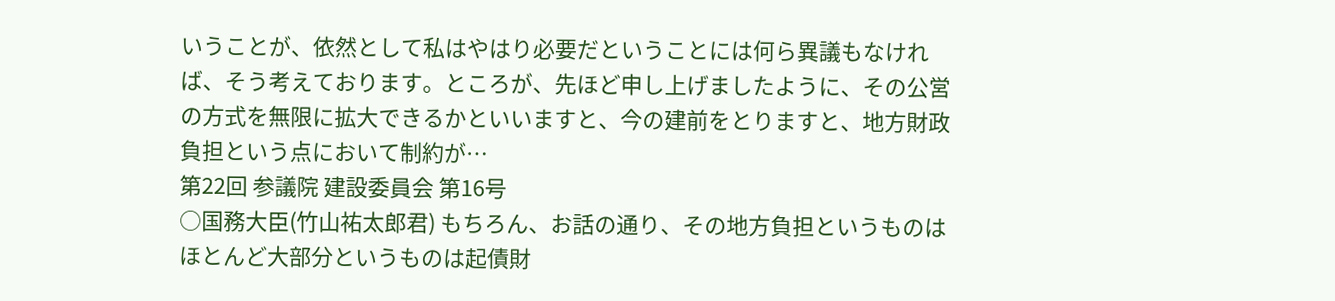いうことが、依然として私はやはり必要だということには何ら異議もなければ、そう考えております。ところが、先ほど申し上げましたように、その公営の方式を無限に拡大できるかといいますと、今の建前をとりますと、地方財政負担という点において制約が…
第22回 参議院 建設委員会 第16号
○国務大臣(竹山祐太郎君) もちろん、お話の通り、その地方負担というものはほとんど大部分というものは起債財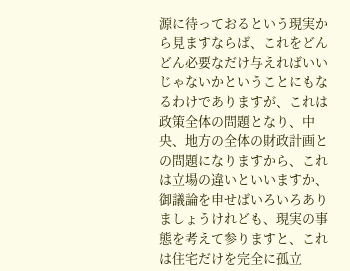源に待っておるという現実から見ますならば、これをどんどん必要なだけ与えればいいじゃないかということにもなるわけでありますが、これは政策全体の問題となり、中央、地方の全体の財政計画との問題になりますから、これは立場の違いといいますか、御議論を申せばいろいろありましょうけれども、現実の事態を考えて参りますと、これは住宅だけを完全に孤立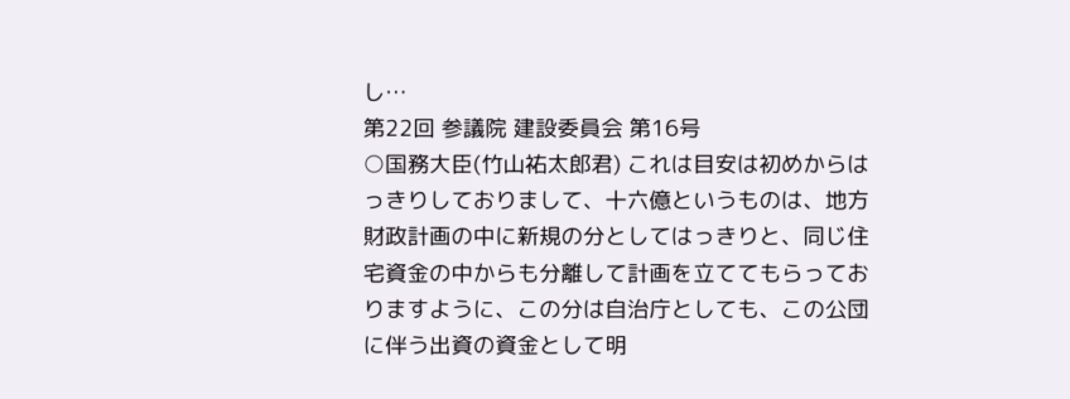し…
第22回 参議院 建設委員会 第16号
○国務大臣(竹山祐太郎君) これは目安は初めからはっきりしておりまして、十六億というものは、地方財政計画の中に新規の分としてはっきりと、同じ住宅資金の中からも分離して計画を立ててもらっておりますように、この分は自治庁としても、この公団に伴う出資の資金として明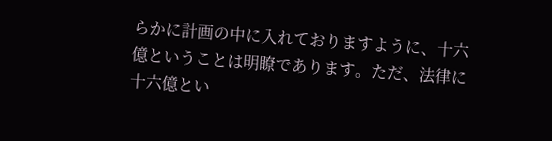らかに計画の中に入れておりますように、十六億ということは明瞭であります。ただ、法律に十六億とい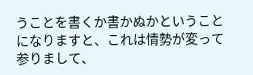うことを書くか書かぬかということになりますと、これは情勢が変って参りまして、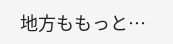地方ももっと…